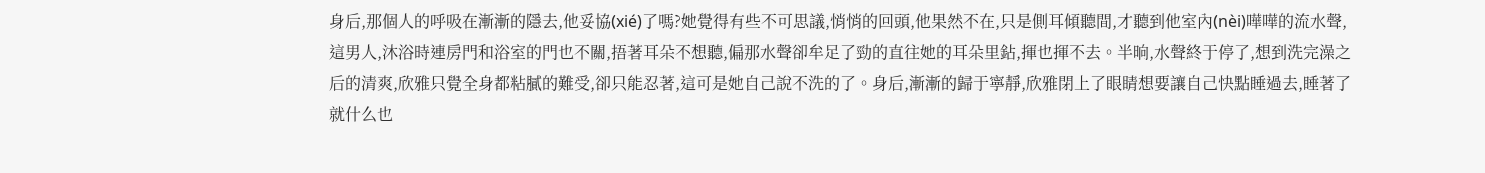身后,那個人的呼吸在漸漸的隱去,他妥協(xié)了嗎?她覺得有些不可思議,悄悄的回頭,他果然不在,只是側耳傾聽間,才聽到他室內(nèi)嘩嘩的流水聲,這男人,沐浴時連房門和浴室的門也不關,捂著耳朵不想聽,偏那水聲卻牟足了勁的直往她的耳朵里鉆,揮也揮不去。半晌,水聲終于停了,想到洗完澡之后的清爽,欣雅只覺全身都粘膩的難受,卻只能忍著,這可是她自己說不洗的了。身后,漸漸的歸于寧靜,欣雅閉上了眼睛想要讓自己快點睡過去,睡著了就什么也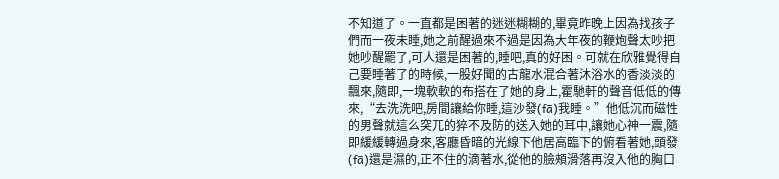不知道了。一直都是困著的迷迷糊糊的,畢竟昨晚上因為找孩子們而一夜未睡,她之前醒過來不過是因為大年夜的鞭炮聲太吵把她吵醒罷了,可人還是困著的,睡吧,真的好困。可就在欣雅覺得自己要睡著了的時候,一股好聞的古龍水混合著沐浴水的香淡淡的飄來,隨即,一塊軟軟的布搭在了她的身上,霍馳軒的聲音低低的傳來,“去洗洗吧,房間讓給你睡,這沙發(fā)我睡。”他低沉而磁性的男聲就這么突兀的猝不及防的送入她的耳中,讓她心神一震,隨即緩緩轉過身來,客廳昏暗的光線下他居高臨下的俯看著她,頭發(fā)還是濕的,正不住的滴著水,從他的臉頰滑落再沒入他的胸口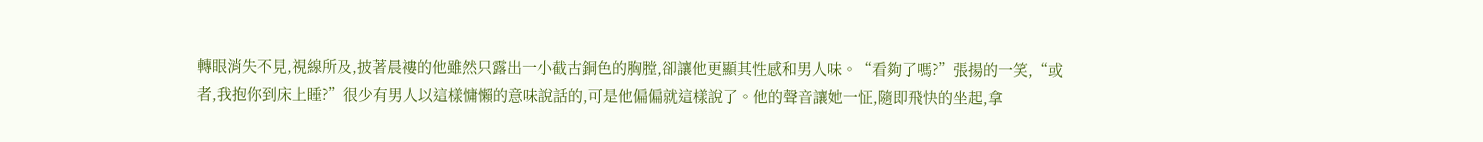轉眼消失不見,視線所及,披著晨褸的他雖然只露出一小截古銅色的胸膛,卻讓他更顯其性感和男人味。“看夠了嗎?”張揚的一笑,“或者,我抱你到床上睡?”很少有男人以這樣慵懶的意味說話的,可是他偏偏就這樣說了。他的聲音讓她一怔,隨即飛快的坐起,拿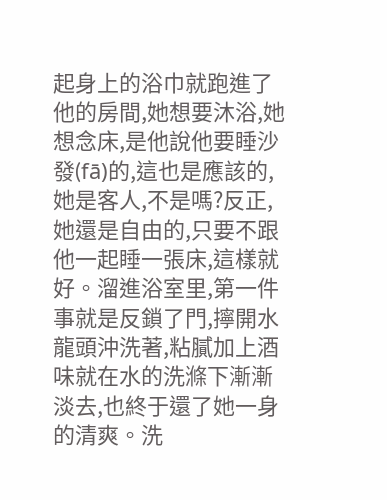起身上的浴巾就跑進了他的房間,她想要沐浴,她想念床,是他說他要睡沙發(fā)的,這也是應該的,她是客人,不是嗎?反正,她還是自由的,只要不跟他一起睡一張床,這樣就好。溜進浴室里,第一件事就是反鎖了門,擰開水龍頭沖洗著,粘膩加上酒味就在水的洗滌下漸漸淡去,也終于還了她一身的清爽。洗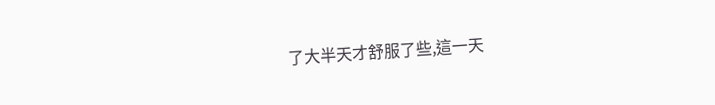了大半天才舒服了些,這一天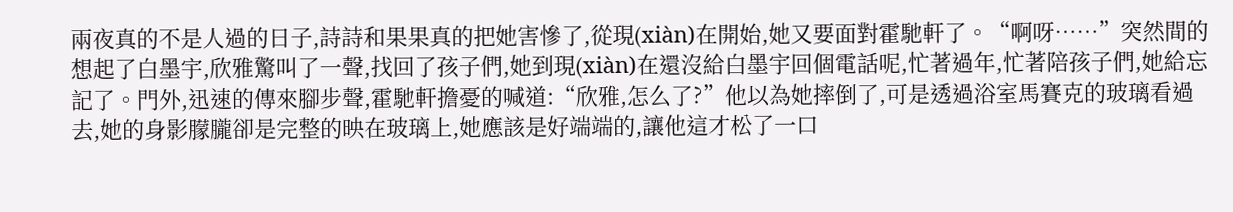兩夜真的不是人過的日子,詩詩和果果真的把她害慘了,從現(xiàn)在開始,她又要面對霍馳軒了。“啊呀……”突然間的想起了白墨宇,欣雅驚叫了一聲,找回了孩子們,她到現(xiàn)在還沒給白墨宇回個電話呢,忙著過年,忙著陪孩子們,她給忘記了。門外,迅速的傳來腳步聲,霍馳軒擔憂的喊道:“欣雅,怎么了?”他以為她摔倒了,可是透過浴室馬賽克的玻璃看過去,她的身影朦朧卻是完整的映在玻璃上,她應該是好端端的,讓他這才松了一口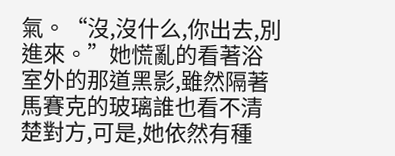氣。“沒,沒什么,你出去,別進來。”她慌亂的看著浴室外的那道黑影,雖然隔著馬賽克的玻璃誰也看不清楚對方,可是,她依然有種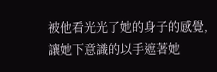被他看光光了她的身子的感覺,讓她下意識的以手遮著她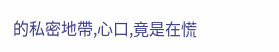的私密地帶,心口,竟是在慌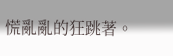慌亂亂的狂跳著。